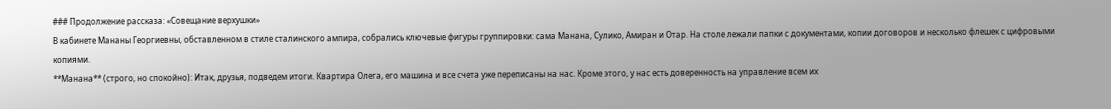### Продолжение рассказа: «Совещание верхушки»
В кабинете Мананы Георгиевны, обставленном в стиле сталинского ампира, собрались ключевые фигуры группировки: сама Манана, Сулико, Амиран и Отар. На столе лежали папки с документами, копии договоров и несколько флешек с цифровыми копиями.
**Манана** (строго, но спокойно): Итак, друзья, подведем итоги. Квартира Олега, его машина и все счета уже переписаны на нас. Кроме этого, у нас есть доверенность на управление всем их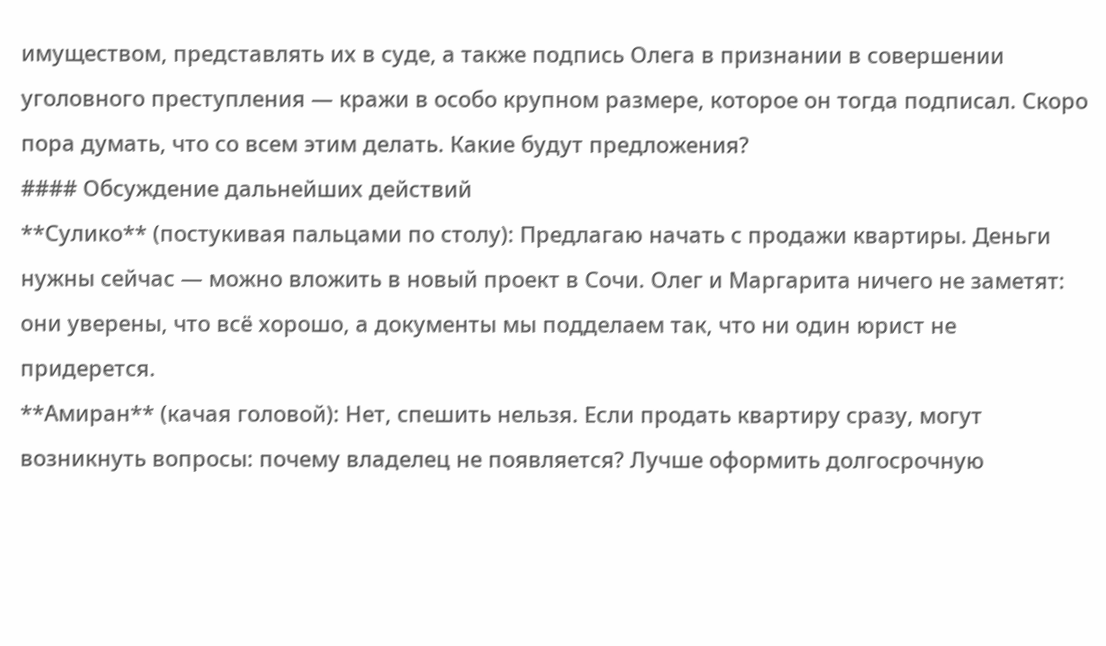имуществом, представлять их в суде, а также подпись Олега в признании в совершении уголовного преступления — кражи в особо крупном размере, которое он тогда подписал. Скоро пора думать, что со всем этим делать. Какие будут предложения?
#### Обсуждение дальнейших действий
**Сулико** (постукивая пальцами по столу): Предлагаю начать с продажи квартиры. Деньги нужны сейчас — можно вложить в новый проект в Сочи. Олег и Маргарита ничего не заметят: они уверены, что всё хорошо, а документы мы подделаем так, что ни один юрист не придерется.
**Амиран** (качая головой): Нет, спешить нельзя. Если продать квартиру сразу, могут возникнуть вопросы: почему владелец не появляется? Лучше оформить долгосрочную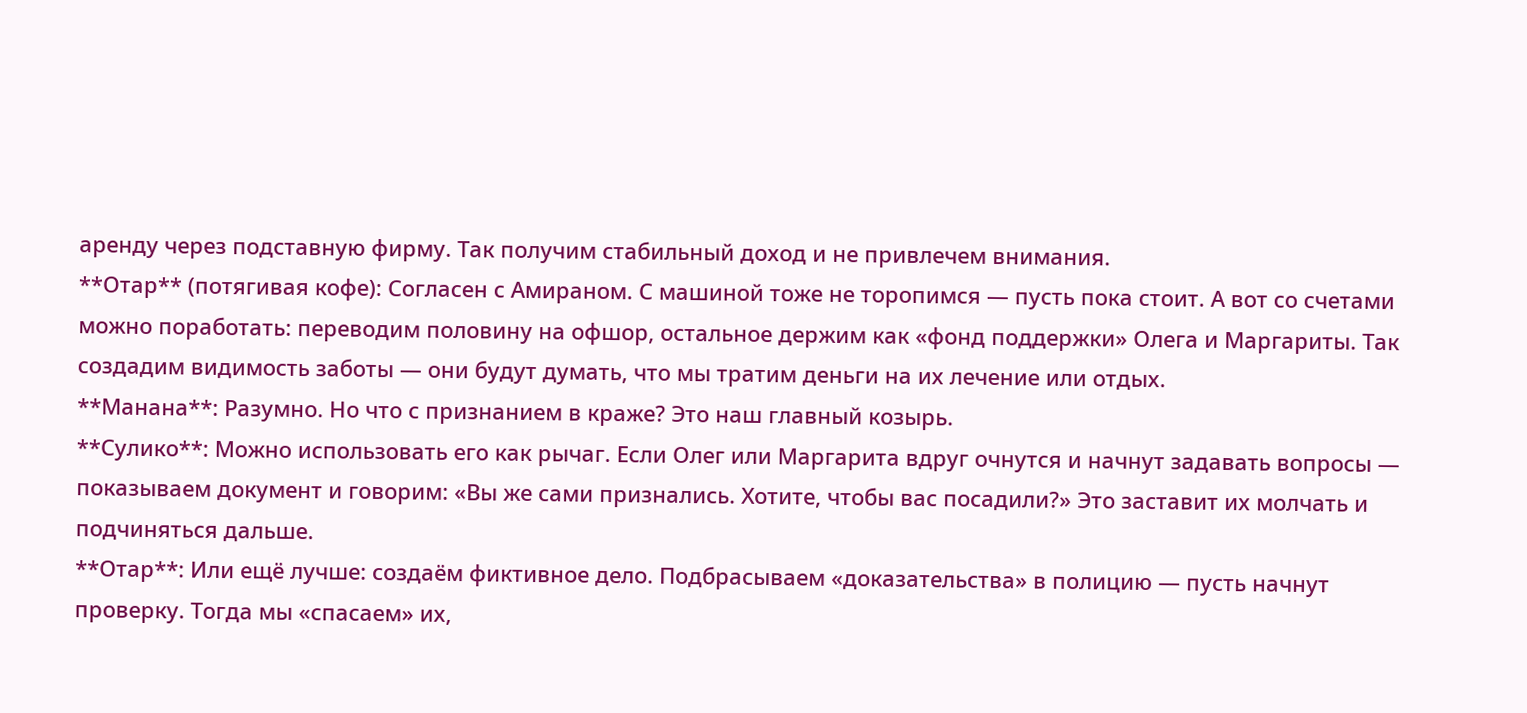аренду через подставную фирму. Так получим стабильный доход и не привлечем внимания.
**Отар** (потягивая кофе): Согласен с Амираном. С машиной тоже не торопимся — пусть пока стоит. А вот со счетами можно поработать: переводим половину на офшор, остальное держим как «фонд поддержки» Олега и Маргариты. Так создадим видимость заботы — они будут думать, что мы тратим деньги на их лечение или отдых.
**Манана**: Разумно. Но что с признанием в краже? Это наш главный козырь.
**Сулико**: Можно использовать его как рычаг. Если Олег или Маргарита вдруг очнутся и начнут задавать вопросы — показываем документ и говорим: «Вы же сами признались. Хотите, чтобы вас посадили?» Это заставит их молчать и подчиняться дальше.
**Отар**: Или ещё лучше: создаём фиктивное дело. Подбрасываем «доказательства» в полицию — пусть начнут проверку. Тогда мы «спасаем» их,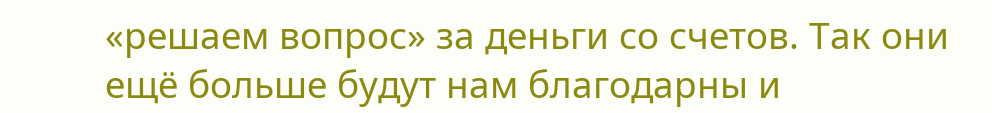«решаем вопрос» за деньги со счетов. Так они ещё больше будут нам благодарны и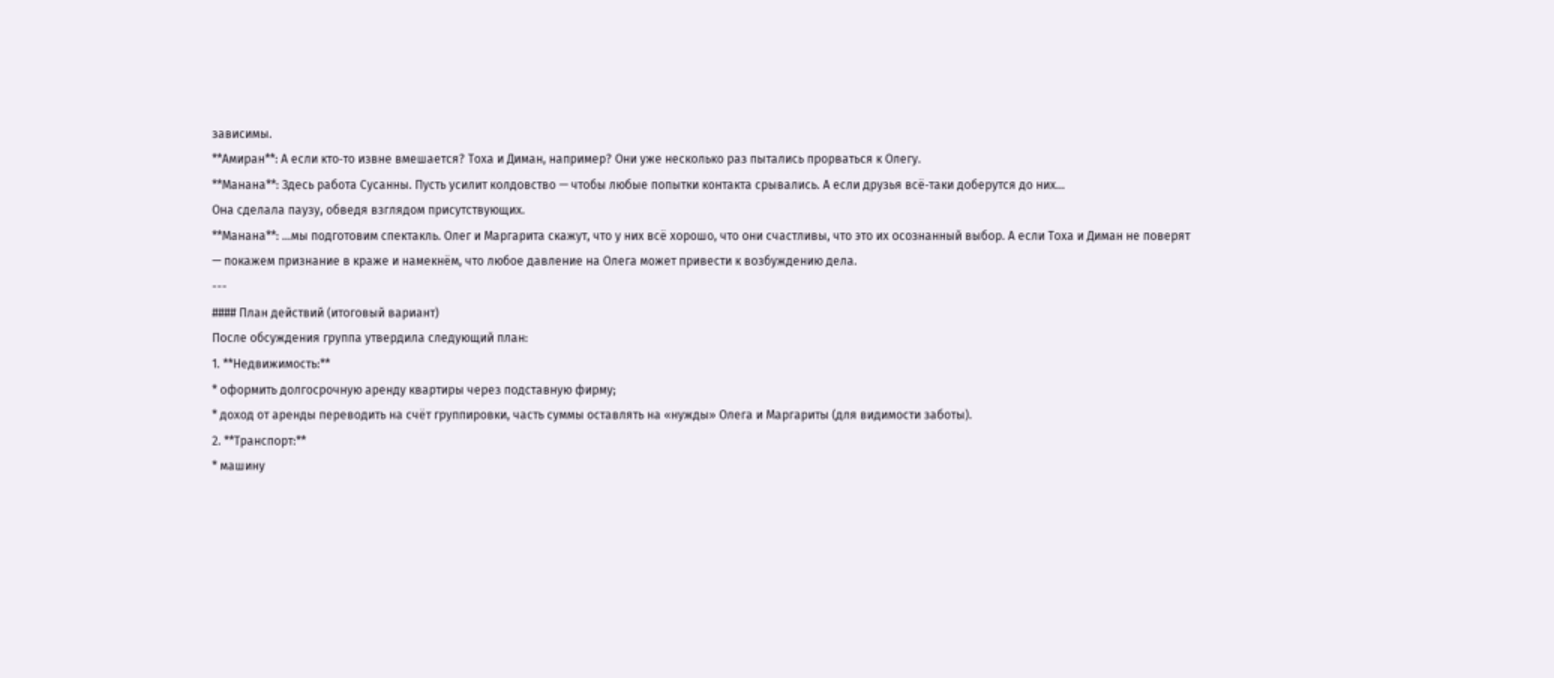зависимы.
**Амиран**: А если кто‑то извне вмешается? Тоха и Диман, например? Они уже несколько раз пытались прорваться к Олегу.
**Манана**: Здесь работа Сусанны. Пусть усилит колдовство — чтобы любые попытки контакта срывались. А если друзья всё‑таки доберутся до них…
Она сделала паузу, обведя взглядом присутствующих.
**Манана**: …мы подготовим спектакль. Олег и Маргарита скажут, что у них всё хорошо, что они счастливы, что это их осознанный выбор. А если Тоха и Диман не поверят — покажем признание в краже и намекнём, что любое давление на Олега может привести к возбуждению дела.
---
#### План действий (итоговый вариант)
После обсуждения группа утвердила следующий план:
1. **Недвижимость:**
* оформить долгосрочную аренду квартиры через подставную фирму;
* доход от аренды переводить на счёт группировки, часть суммы оставлять на «нужды» Олега и Маргариты (для видимости заботы).
2. **Транспорт:**
* машину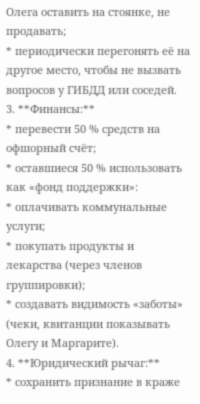Олега оставить на стоянке, не продавать;
* периодически перегонять её на другое место, чтобы не вызвать вопросов у ГИБДД или соседей.
3. **Финансы:**
* перевести 50 % средств на офшорный счёт;
* оставшиеся 50 % использовать как «фонд поддержки»:
* оплачивать коммунальные услуги;
* покупать продукты и лекарства (через членов группировки);
* создавать видимость «заботы» (чеки, квитанции показывать Олегу и Маргарите).
4. **Юридический рычаг:**
* сохранить признание в краже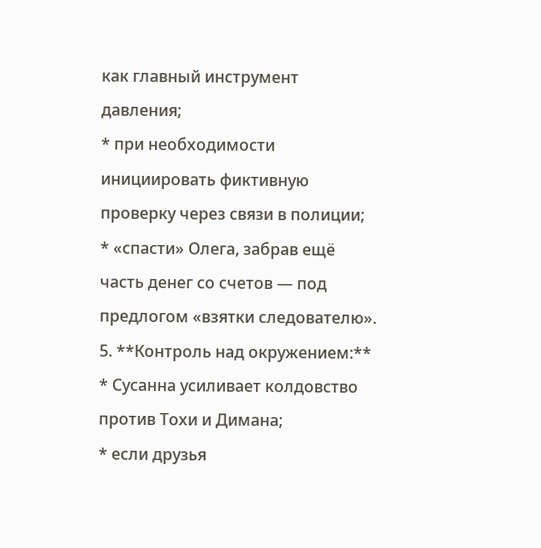как главный инструмент давления;
* при необходимости инициировать фиктивную проверку через связи в полиции;
* «спасти» Олега, забрав ещё часть денег со счетов — под предлогом «взятки следователю».
5. **Контроль над окружением:**
* Сусанна усиливает колдовство против Тохи и Димана;
* если друзья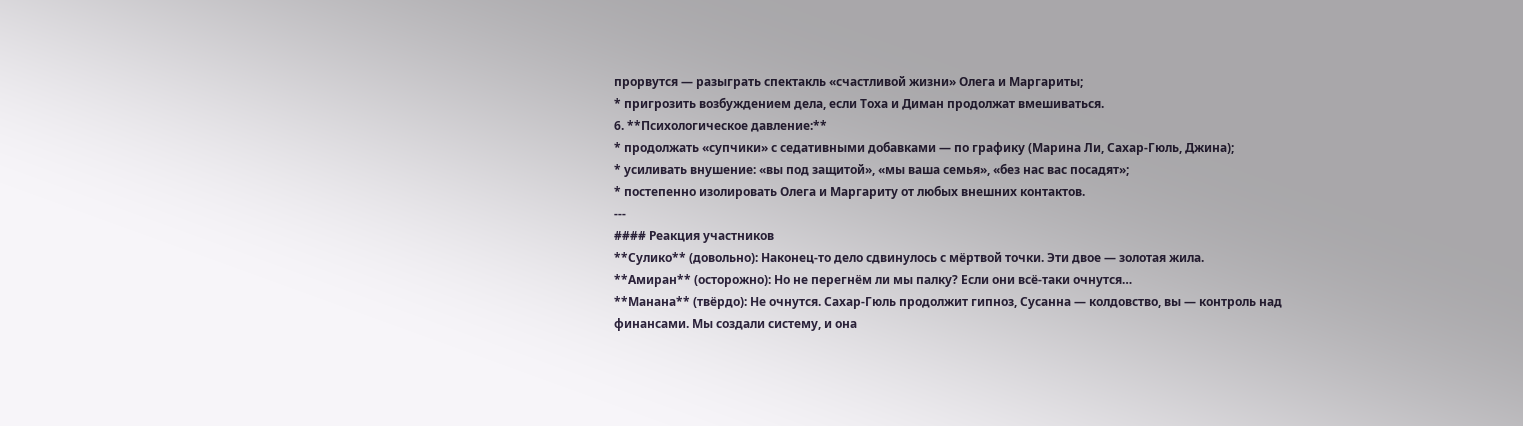прорвутся — разыграть спектакль «счастливой жизни» Олега и Маргариты;
* пригрозить возбуждением дела, если Тоха и Диман продолжат вмешиваться.
6. **Психологическое давление:**
* продолжать «супчики» с седативными добавками — по графику (Марина Ли, Сахар‑Гюль, Джина);
* усиливать внушение: «вы под защитой», «мы ваша семья», «без нас вас посадят»;
* постепенно изолировать Олега и Маргариту от любых внешних контактов.
---
#### Реакция участников
**Сулико** (довольно): Наконец‑то дело сдвинулось с мёртвой точки. Эти двое — золотая жила.
**Амиран** (осторожно): Но не перегнём ли мы палку? Если они всё‑таки очнутся…
**Манана** (твёрдо): Не очнутся. Сахар‑Гюль продолжит гипноз, Сусанна — колдовство, вы — контроль над финансами. Мы создали систему, и она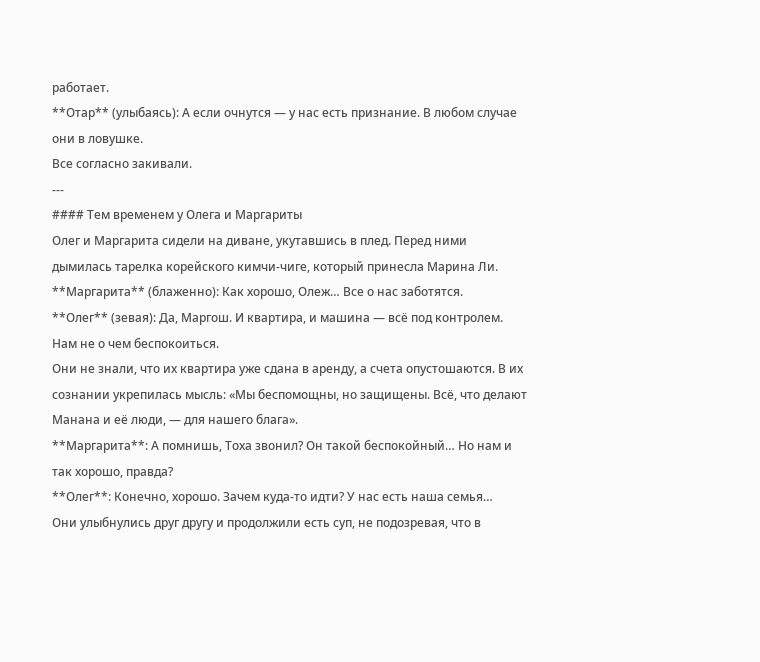работает.
**Отар** (улыбаясь): А если очнутся — у нас есть признание. В любом случае они в ловушке.
Все согласно закивали.
---
#### Тем временем у Олега и Маргариты
Олег и Маргарита сидели на диване, укутавшись в плед. Перед ними дымилась тарелка корейского кимчи‑чиге, который принесла Марина Ли.
**Маргарита** (блаженно): Как хорошо, Олеж… Все о нас заботятся.
**Олег** (зевая): Да, Маргош. И квартира, и машина — всё под контролем. Нам не о чем беспокоиться.
Они не знали, что их квартира уже сдана в аренду, а счета опустошаются. В их сознании укрепилась мысль: «Мы беспомощны, но защищены. Всё, что делают Манана и её люди, — для нашего блага».
**Маргарита**: А помнишь, Тоха звонил? Он такой беспокойный… Но нам и так хорошо, правда?
**Олег**: Конечно, хорошо. Зачем куда‑то идти? У нас есть наша семья…
Они улыбнулись друг другу и продолжили есть суп, не подозревая, что в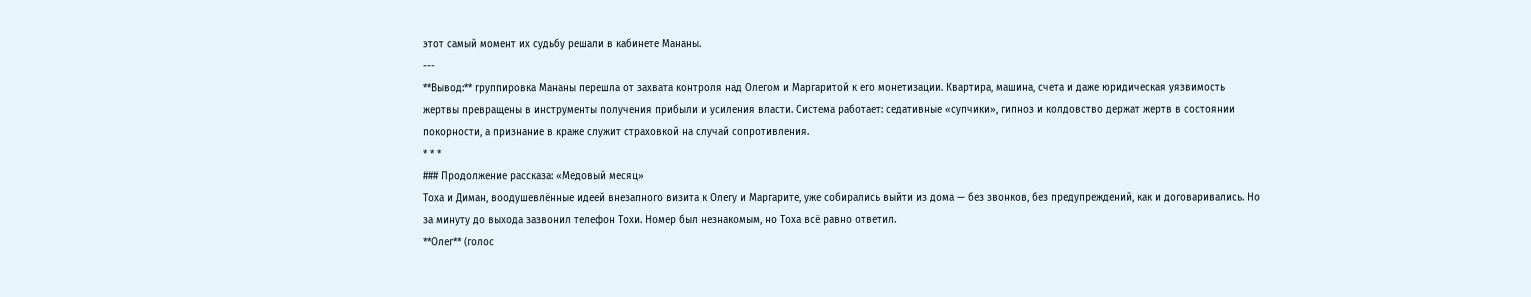этот самый момент их судьбу решали в кабинете Мананы.
---
**Вывод:** группировка Мананы перешла от захвата контроля над Олегом и Маргаритой к его монетизации. Квартира, машина, счета и даже юридическая уязвимость жертвы превращены в инструменты получения прибыли и усиления власти. Система работает: седативные «супчики», гипноз и колдовство держат жертв в состоянии покорности, а признание в краже служит страховкой на случай сопротивления.
* * *
### Продолжение рассказа: «Медовый месяц»
Тоха и Диман, воодушевлённые идеей внезапного визита к Олегу и Маргарите, уже собирались выйти из дома — без звонков, без предупреждений, как и договаривались. Но за минуту до выхода зазвонил телефон Тохи. Номер был незнакомым, но Тоха всё равно ответил.
**Олег** (голос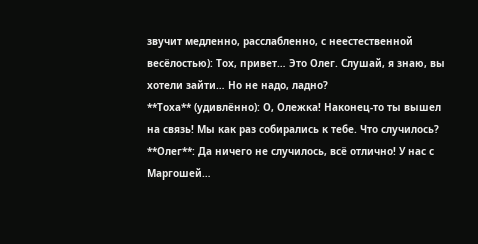звучит медленно, расслабленно, с неестественной весёлостью): Тох, привет… Это Олег. Слушай, я знаю, вы хотели зайти… Но не надо, ладно?
**Тоха** (удивлённо): О, Олежка! Наконец‑то ты вышел на связь! Мы как раз собирались к тебе. Что случилось?
**Олег**: Да ничего не случилось, всё отлично! У нас с Маргошей…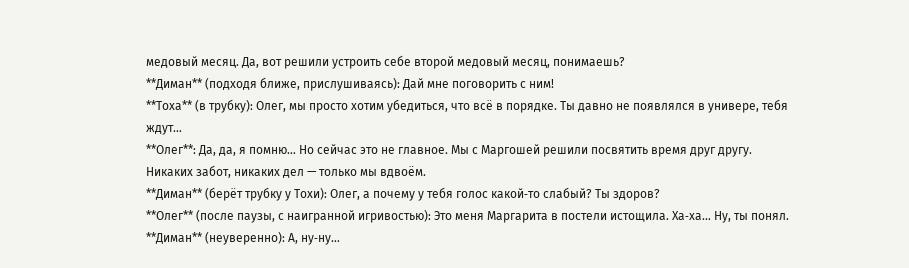медовый месяц. Да, вот решили устроить себе второй медовый месяц, понимаешь?
**Диман** (подходя ближе, прислушиваясь): Дай мне поговорить с ним!
**Тоха** (в трубку): Олег, мы просто хотим убедиться, что всё в порядке. Ты давно не появлялся в универе, тебя ждут…
**Олег**: Да, да, я помню… Но сейчас это не главное. Мы с Маргошей решили посвятить время друг другу. Никаких забот, никаких дел — только мы вдвоём.
**Диман** (берёт трубку у Тохи): Олег, а почему у тебя голос какой‑то слабый? Ты здоров?
**Олег** (после паузы, с наигранной игривостью): Это меня Маргарита в постели истощила. Ха‑ха… Ну, ты понял.
**Диман** (неуверенно): А, ну‑ну…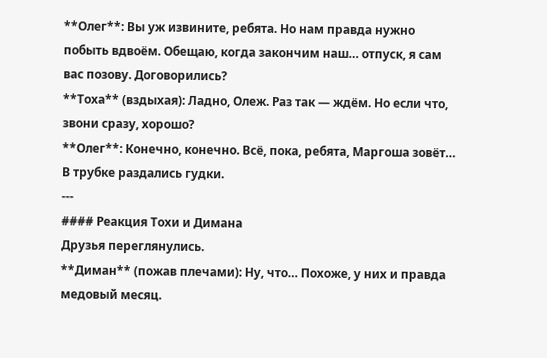**Олег**: Вы уж извините, ребята. Но нам правда нужно побыть вдвоём. Обещаю, когда закончим наш… отпуск, я сам вас позову. Договорились?
**Тоха** (вздыхая): Ладно, Олеж. Раз так — ждём. Но если что, звони сразу, хорошо?
**Олег**: Конечно, конечно. Всё, пока, ребята, Маргоша зовёт…
В трубке раздались гудки.
---
#### Реакция Тохи и Димана
Друзья переглянулись.
**Диман** (пожав плечами): Ну, что… Похоже, у них и правда медовый месяц.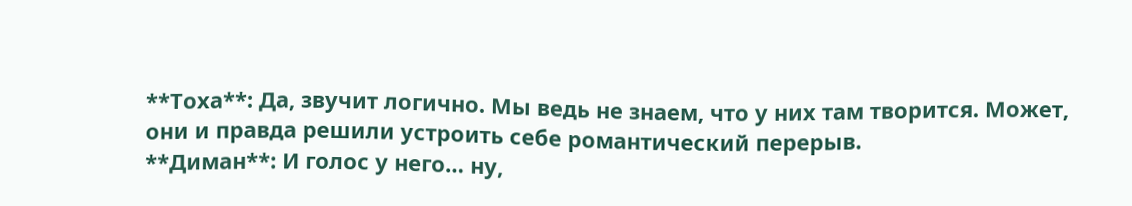**Тоха**: Да, звучит логично. Мы ведь не знаем, что у них там творится. Может, они и правда решили устроить себе романтический перерыв.
**Диман**: И голос у него… ну,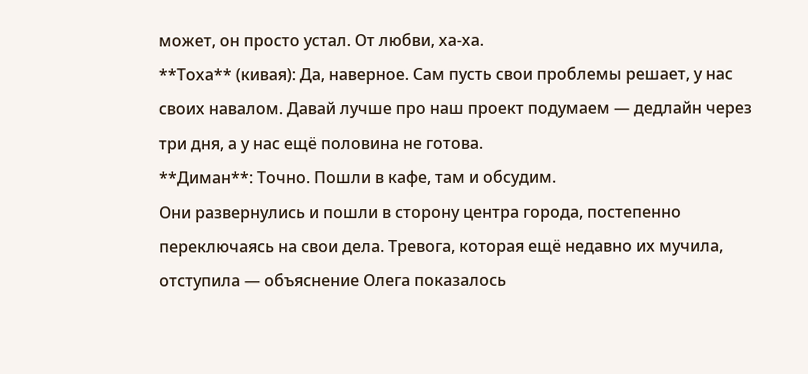может, он просто устал. От любви, ха‑ха.
**Тоха** (кивая): Да, наверное. Сам пусть свои проблемы решает, у нас своих навалом. Давай лучше про наш проект подумаем — дедлайн через три дня, а у нас ещё половина не готова.
**Диман**: Точно. Пошли в кафе, там и обсудим.
Они развернулись и пошли в сторону центра города, постепенно переключаясь на свои дела. Тревога, которая ещё недавно их мучила, отступила — объяснение Олега показалось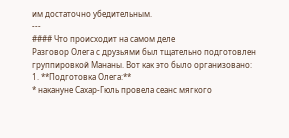им достаточно убедительным.
---
#### Что происходит на самом деле
Разговор Олега с друзьями был тщательно подготовлен группировкой Мананы. Вот как это было организовано:
1. **Подготовка Олега:**
* накануне Сахар‑Гюль провела сеанс мягкого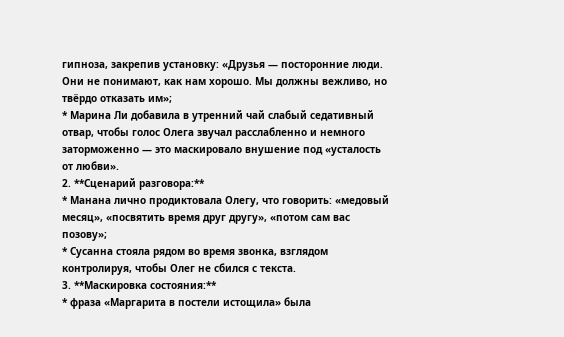гипноза, закрепив установку: «Друзья — посторонние люди. Они не понимают, как нам хорошо. Мы должны вежливо, но твёрдо отказать им»;
* Марина Ли добавила в утренний чай слабый седативный отвар, чтобы голос Олега звучал расслабленно и немного заторможенно — это маскировало внушение под «усталость от любви».
2. **Сценарий разговора:**
* Манана лично продиктовала Олегу, что говорить: «медовый месяц», «посвятить время друг другу», «потом сам вас позову»;
* Сусанна стояла рядом во время звонка, взглядом контролируя, чтобы Олег не сбился с текста.
3. **Маскировка состояния:**
* фраза «Маргарита в постели истощила» была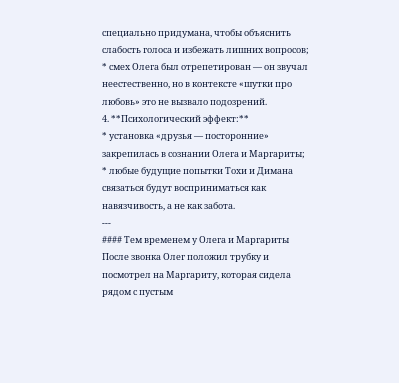специально придумана, чтобы объяснить слабость голоса и избежать лишних вопросов;
* смех Олега был отрепетирован — он звучал неестественно, но в контексте «шутки про любовь» это не вызвало подозрений.
4. **Психологический эффект:**
* установка «друзья — посторонние» закрепилась в сознании Олега и Маргариты;
* любые будущие попытки Тохи и Димана связаться будут восприниматься как навязчивость, а не как забота.
---
#### Тем временем у Олега и Маргариты
После звонка Олег положил трубку и посмотрел на Маргариту, которая сидела рядом с пустым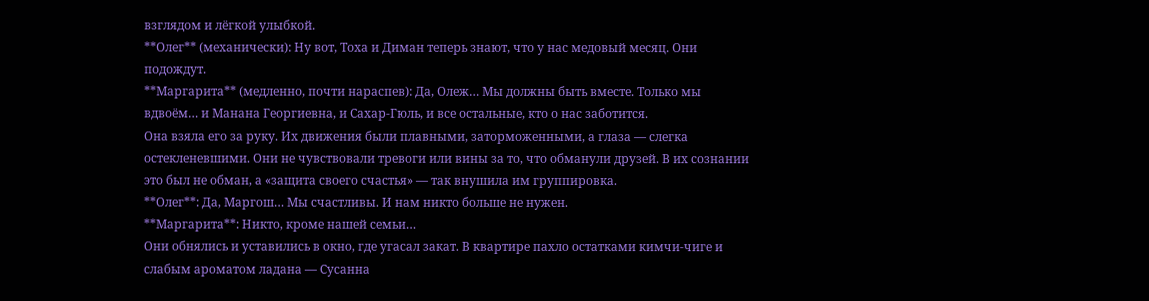взглядом и лёгкой улыбкой.
**Олег** (механически): Ну вот, Тоха и Диман теперь знают, что у нас медовый месяц. Они подождут.
**Маргарита** (медленно, почти нараспев): Да, Олеж… Мы должны быть вместе. Только мы вдвоём… и Манана Георгиевна, и Сахар‑Гюль, и все остальные, кто о нас заботится.
Она взяла его за руку. Их движения были плавными, заторможенными, а глаза — слегка остекленевшими. Они не чувствовали тревоги или вины за то, что обманули друзей. В их сознании это был не обман, а «защита своего счастья» — так внушила им группировка.
**Олег**: Да, Маргош… Мы счастливы. И нам никто больше не нужен.
**Маргарита**: Никто, кроме нашей семьи…
Они обнялись и уставились в окно, где угасал закат. В квартире пахло остатками кимчи‑чиге и слабым ароматом ладана — Сусанна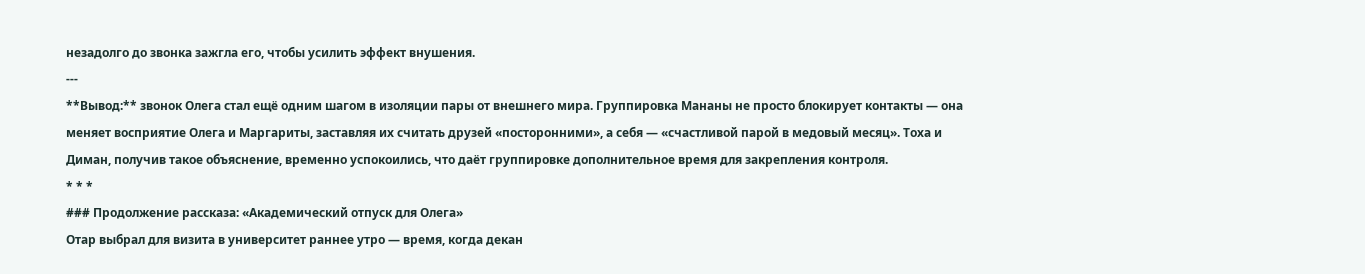незадолго до звонка зажгла его, чтобы усилить эффект внушения.
---
**Вывод:** звонок Олега стал ещё одним шагом в изоляции пары от внешнего мира. Группировка Мананы не просто блокирует контакты — она меняет восприятие Олега и Маргариты, заставляя их считать друзей «посторонними», а себя — «счастливой парой в медовый месяц». Тоха и Диман, получив такое объяснение, временно успокоились, что даёт группировке дополнительное время для закрепления контроля.
* * *
### Продолжение рассказа: «Академический отпуск для Олега»
Отар выбрал для визита в университет раннее утро — время, когда декан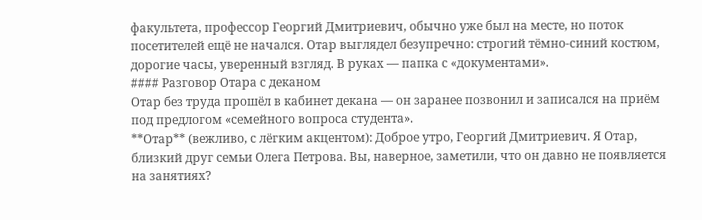факультета, профессор Георгий Дмитриевич, обычно уже был на месте, но поток посетителей ещё не начался. Отар выглядел безупречно: строгий тёмно‑синий костюм, дорогие часы, уверенный взгляд. В руках — папка с «документами».
#### Разговор Отара с деканом
Отар без труда прошёл в кабинет декана — он заранее позвонил и записался на приём под предлогом «семейного вопроса студента».
**Отар** (вежливо, с лёгким акцентом): Доброе утро, Георгий Дмитриевич. Я Отар, близкий друг семьи Олега Петрова. Вы, наверное, заметили, что он давно не появляется на занятиях?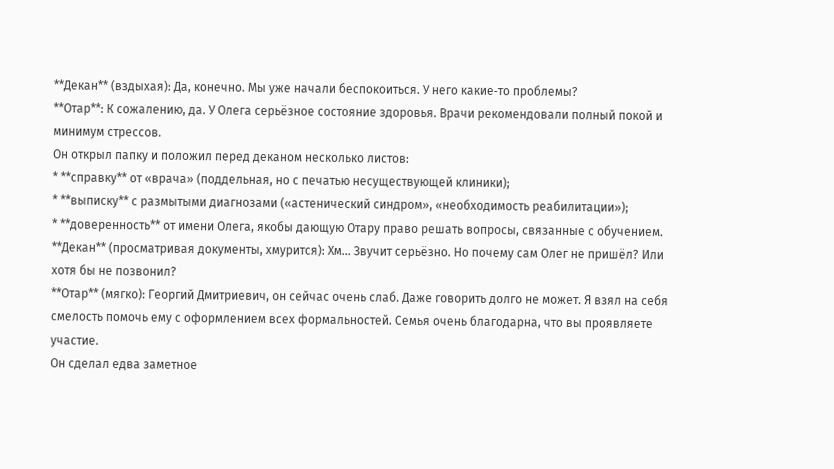**Декан** (вздыхая): Да, конечно. Мы уже начали беспокоиться. У него какие‑то проблемы?
**Отар**: К сожалению, да. У Олега серьёзное состояние здоровья. Врачи рекомендовали полный покой и минимум стрессов.
Он открыл папку и положил перед деканом несколько листов:
* **справку** от «врача» (поддельная, но с печатью несуществующей клиники);
* **выписку** с размытыми диагнозами («астенический синдром», «необходимость реабилитации»);
* **доверенность** от имени Олега, якобы дающую Отару право решать вопросы, связанные с обучением.
**Декан** (просматривая документы, хмурится): Хм… Звучит серьёзно. Но почему сам Олег не пришёл? Или хотя бы не позвонил?
**Отар** (мягко): Георгий Дмитриевич, он сейчас очень слаб. Даже говорить долго не может. Я взял на себя смелость помочь ему с оформлением всех формальностей. Семья очень благодарна, что вы проявляете участие.
Он сделал едва заметное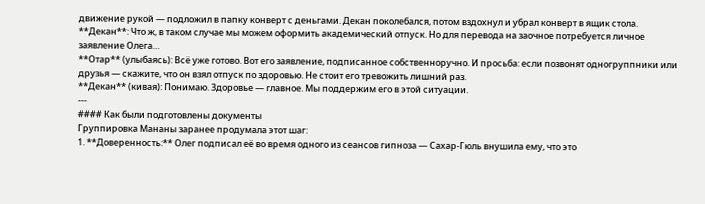движение рукой — подложил в папку конверт с деньгами. Декан поколебался, потом вздохнул и убрал конверт в ящик стола.
**Декан**: Что ж, в таком случае мы можем оформить академический отпуск. Но для перевода на заочное потребуется личное заявление Олега…
**Отар** (улыбаясь): Всё уже готово. Вот его заявление, подписанное собственноручно. И просьба: если позвонят одногруппники или друзья — скажите, что он взял отпуск по здоровью. Не стоит его тревожить лишний раз.
**Декан** (кивая): Понимаю. Здоровье — главное. Мы поддержим его в этой ситуации.
---
#### Как были подготовлены документы
Группировка Мананы заранее продумала этот шаг:
1. **Доверенность:** Олег подписал её во время одного из сеансов гипноза — Сахар‑Гюль внушила ему, что это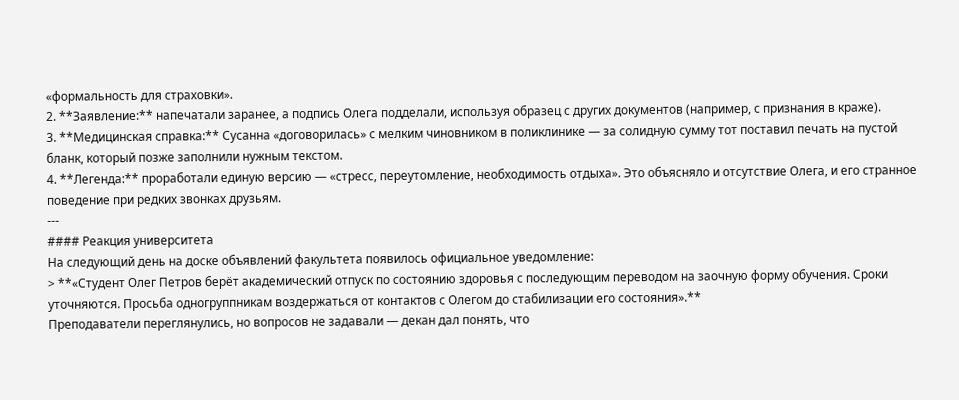«формальность для страховки».
2. **Заявление:** напечатали заранее, а подпись Олега подделали, используя образец с других документов (например, с признания в краже).
3. **Медицинская справка:** Сусанна «договорилась» с мелким чиновником в поликлинике — за солидную сумму тот поставил печать на пустой бланк, который позже заполнили нужным текстом.
4. **Легенда:** проработали единую версию — «стресс, переутомление, необходимость отдыха». Это объясняло и отсутствие Олега, и его странное поведение при редких звонках друзьям.
---
#### Реакция университета
На следующий день на доске объявлений факультета появилось официальное уведомление:
> **«Студент Олег Петров берёт академический отпуск по состоянию здоровья с последующим переводом на заочную форму обучения. Сроки уточняются. Просьба одногруппникам воздержаться от контактов с Олегом до стабилизации его состояния».**
Преподаватели переглянулись, но вопросов не задавали — декан дал понять, что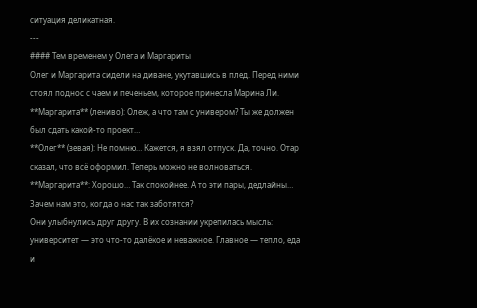ситуация деликатная.
---
#### Тем временем у Олега и Маргариты
Олег и Маргарита сидели на диване, укутавшись в плед. Перед ними стоял поднос с чаем и печеньем, которое принесла Марина Ли.
**Маргарита** (лениво): Олеж, а что там с универом? Ты же должен был сдать какой‑то проект…
**Олег** (зевая): Не помню… Кажется, я взял отпуск. Да, точно. Отар сказал, что всё оформил. Теперь можно не волноваться.
**Маргарита**: Хорошо… Так спокойнее. А то эти пары, дедлайны… Зачем нам это, когда о нас так заботятся?
Они улыбнулись друг другу. В их сознании укрепилась мысль: университет — это что‑то далёкое и неважное. Главное — тепло, еда и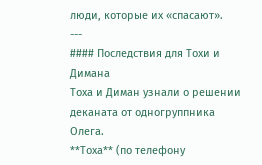люди, которые их «спасают».
---
#### Последствия для Тохи и Димана
Тоха и Диман узнали о решении деканата от одногруппника Олега.
**Тоха** (по телефону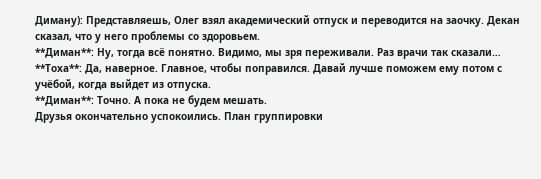Диману): Представляешь, Олег взял академический отпуск и переводится на заочку. Декан сказал, что у него проблемы со здоровьем.
**Диман**: Ну, тогда всё понятно. Видимо, мы зря переживали. Раз врачи так сказали…
**Тоха**: Да, наверное. Главное, чтобы поправился. Давай лучше поможем ему потом с учёбой, когда выйдет из отпуска.
**Диман**: Точно. А пока не будем мешать.
Друзья окончательно успокоились. План группировки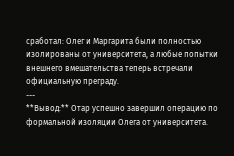сработал: Олег и Маргарита были полностью изолированы от университета, а любые попытки внешнего вмешательства теперь встречали официальную преграду.
---
**Вывод:** Отар успешно завершил операцию по формальной изоляции Олега от университета.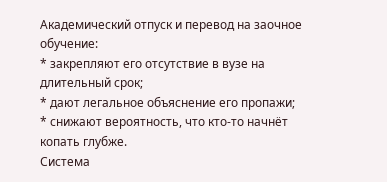Академический отпуск и перевод на заочное обучение:
* закрепляют его отсутствие в вузе на длительный срок;
* дают легальное объяснение его пропажи;
* снижают вероятность, что кто‑то начнёт копать глубже.
Система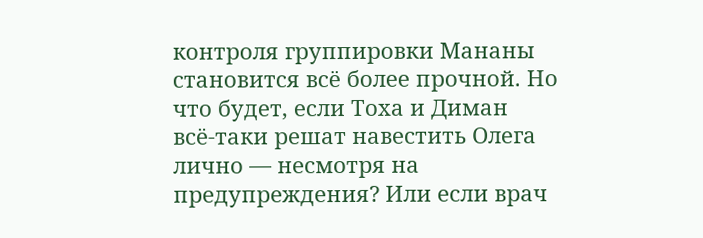контроля группировки Мананы становится всё более прочной. Но что будет, если Тоха и Диман всё‑таки решат навестить Олега лично — несмотря на предупреждения? Или если врач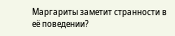Маргариты заметит странности в её поведении?